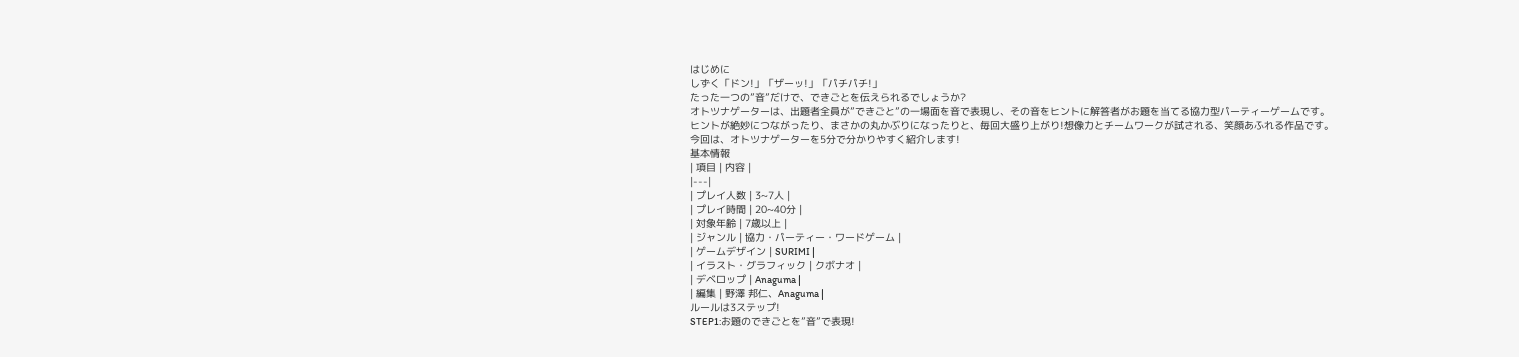はじめに
しずく「ドン!」「ザーッ!」「パチパチ!」
たった一つの”音”だけで、できごとを伝えられるでしょうか?
オトツナゲーターは、出題者全員が”できごと”の一場面を音で表現し、その音をヒントに解答者がお題を当てる協力型パーティーゲームです。
ヒントが絶妙につながったり、まさかの丸かぶりになったりと、毎回大盛り上がり!想像力とチームワークが試される、笑顔あふれる作品です。
今回は、オトツナゲーターを5分で分かりやすく紹介します!
基本情報
| 項目 | 内容 |
|---|
| プレイ人数 | 3~7人 |
| プレイ時間 | 20~40分 |
| 対象年齢 | 7歳以上 |
| ジャンル | 協力・パーティー・ワードゲーム |
| ゲームデザイン | SURIMI |
| イラスト・グラフィック | クボナオ |
| デベロップ | Anaguma |
| 編集 | 野澤 邦仁、Anaguma |
ルールは3ステップ!
STEP1:お題のできごとを”音”で表現!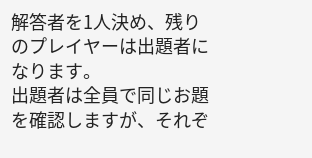解答者を1人決め、残りのプレイヤーは出題者になります。
出題者は全員で同じお題を確認しますが、それぞ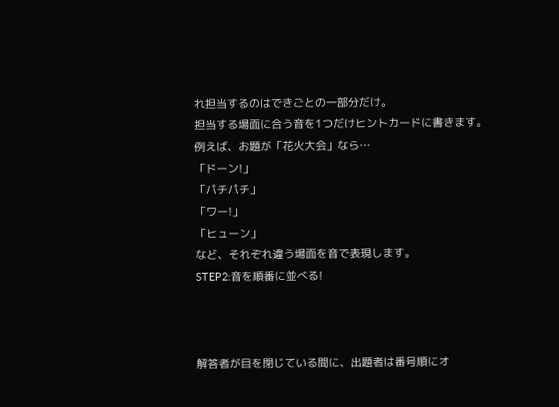れ担当するのはできごとの一部分だけ。
担当する場面に合う音を1つだけヒントカードに書きます。
例えば、お題が「花火大会」なら…
「ドーン!」
「パチパチ」
「ワー!」
「ヒューン」
など、それぞれ違う場面を音で表現します。
STEP2:音を順番に並べる!



解答者が目を閉じている間に、出題者は番号順にオ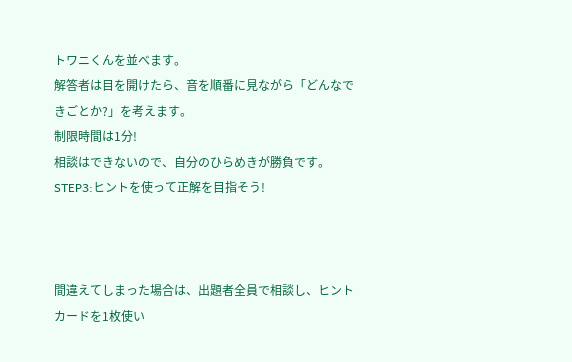トワニくんを並べます。
解答者は目を開けたら、音を順番に見ながら「どんなできごとか?」を考えます。
制限時間は1分!
相談はできないので、自分のひらめきが勝負です。
STEP3:ヒントを使って正解を目指そう!



間違えてしまった場合は、出題者全員で相談し、ヒントカードを1枚使い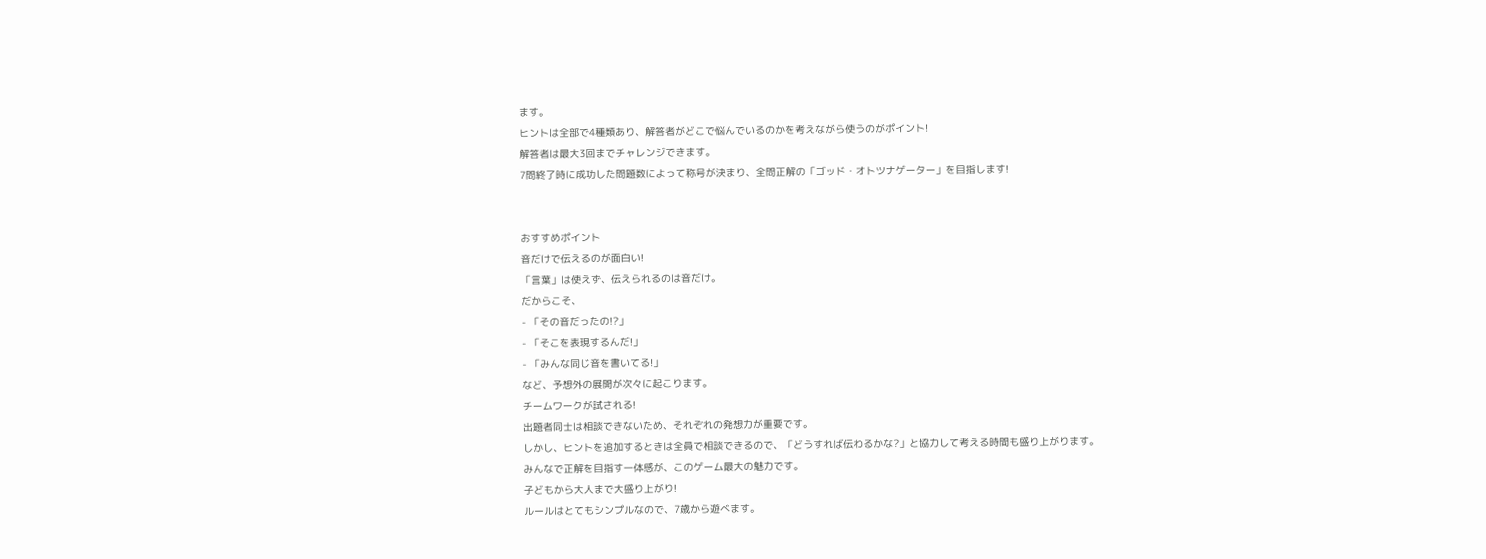ます。
ヒントは全部で4種類あり、解答者がどこで悩んでいるのかを考えながら使うのがポイント!
解答者は最大3回までチャレンジできます。
7問終了時に成功した問題数によって称号が決まり、全問正解の「ゴッド・オトツナゲーター」を目指します!


おすすめポイント
音だけで伝えるのが面白い!
「言葉」は使えず、伝えられるのは音だけ。
だからこそ、
- 「その音だったの!?」
- 「そこを表現するんだ!」
- 「みんな同じ音を書いてる!」
など、予想外の展開が次々に起こります。
チームワークが試される!
出題者同士は相談できないため、それぞれの発想力が重要です。
しかし、ヒントを追加するときは全員で相談できるので、「どうすれば伝わるかな?」と協力して考える時間も盛り上がります。
みんなで正解を目指す一体感が、このゲーム最大の魅力です。
子どもから大人まで大盛り上がり!
ルールはとてもシンプルなので、7歳から遊べます。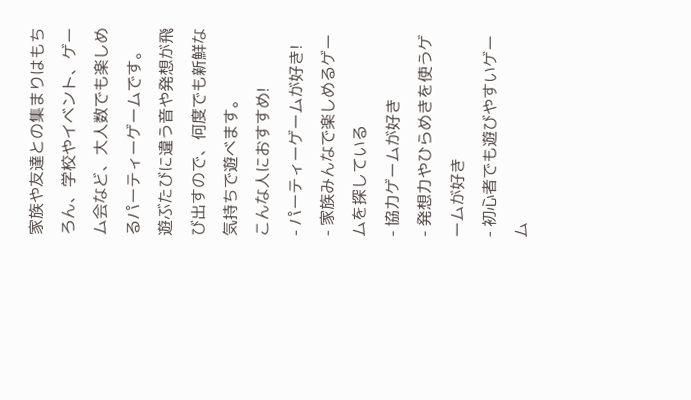家族や友達との集まりはもちろん、学校やイベント、ゲーム会など、大人数でも楽しめるパーティーゲームです。
遊ぶたびに違う音や発想が飛び出すので、何度でも新鮮な気持ちで遊べます。
こんな人におすすめ!
- パーティーゲームが好き!
- 家族みんなで楽しめるゲームを探している
- 協力ゲームが好き
- 発想力やひらめきを使うゲームが好き
- 初心者でも遊びやすいゲーム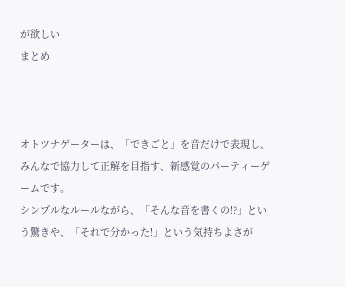が欲しい
まとめ



オトツナゲーターは、「できごと」を音だけで表現し、みんなで協力して正解を目指す、新感覚のパーティーゲームです。
シンプルなルールながら、「そんな音を書くの!?」という驚きや、「それで分かった!」という気持ちよさが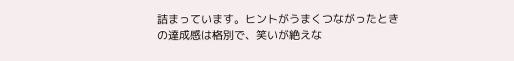詰まっています。ヒントがうまくつながったときの達成感は格別で、笑いが絶えな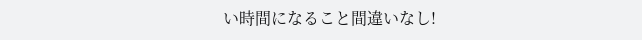い時間になること間違いなし!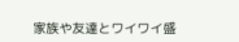家族や友達とワイワイ盛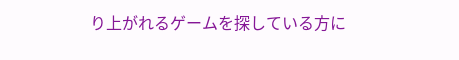り上がれるゲームを探している方に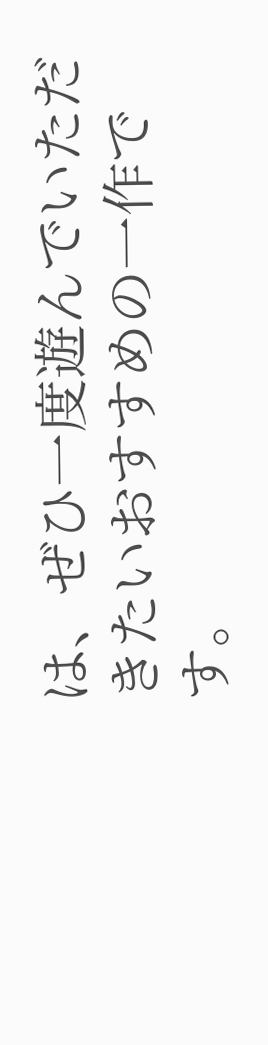は、ぜひ一度遊んでいただきたいおすすめの一作です。